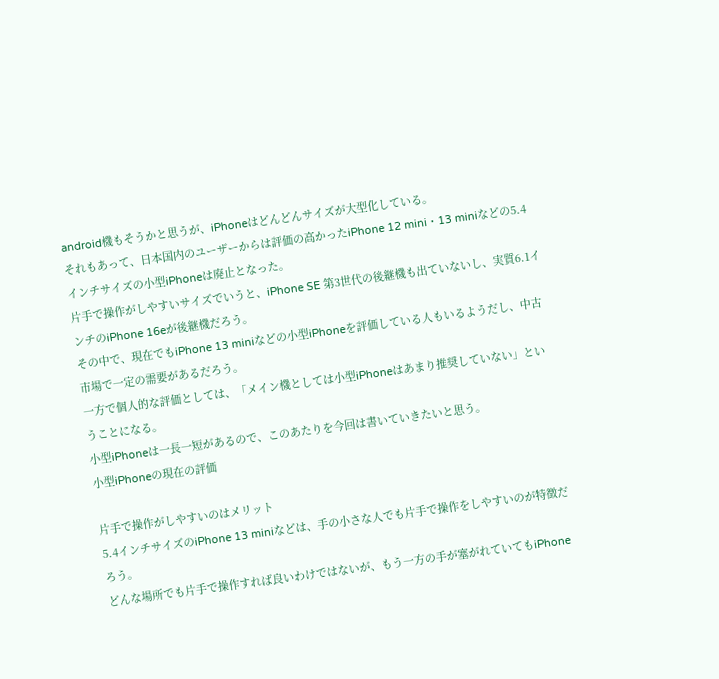android機もそうかと思うが、iPhoneはどんどんサイズが大型化している。
それもあって、日本国内のユーザーからは評価の高かったiPhone 12 mini・13 miniなどの5.4インチサイズの小型iPhoneは廃止となった。
片手で操作がしやすいサイズでいうと、iPhone SE 第3世代の後継機も出ていないし、実質6.1インチのiPhone 16eが後継機だろう。
その中で、現在でもiPhone 13 miniなどの小型iPhoneを評価している人もいるようだし、中古市場で一定の需要があるだろう。
一方で個人的な評価としては、「メイン機としては小型iPhoneはあまり推奨していない」ということになる。
小型iPhoneは一長一短があるので、このあたりを今回は書いていきたいと思う。
小型iPhoneの現在の評価

片手で操作がしやすいのはメリット
5.4インチサイズのiPhone 13 miniなどは、手の小さな人でも片手で操作をしやすいのが特徴だろう。
どんな場所でも片手で操作すれば良いわけではないが、もう一方の手が塞がれていてもiPhone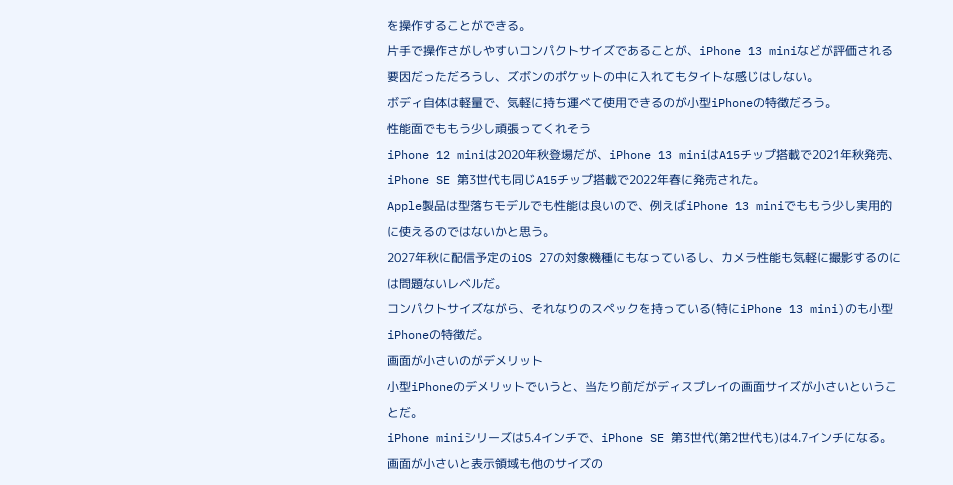を操作することができる。
片手で操作さがしやすいコンパクトサイズであることが、iPhone 13 miniなどが評価される要因だっただろうし、ズボンのポケットの中に入れてもタイトな感じはしない。
ボディ自体は軽量で、気軽に持ち運べて使用できるのが小型iPhoneの特徴だろう。
性能面でももう少し頑張ってくれそう
iPhone 12 miniは2020年秋登場だが、iPhone 13 miniはA15チップ搭載で2021年秋発売、iPhone SE 第3世代も同じA15チップ搭載で2022年春に発売された。
Apple製品は型落ちモデルでも性能は良いので、例えばiPhone 13 miniでももう少し実用的に使えるのではないかと思う。
2027年秋に配信予定のiOS 27の対象機種にもなっているし、カメラ性能も気軽に撮影するのには問題ないレベルだ。
コンパクトサイズながら、それなりのスペックを持っている(特にiPhone 13 mini)のも小型iPhoneの特徴だ。
画面が小さいのがデメリット
小型iPhoneのデメリットでいうと、当たり前だがディスプレイの画面サイズが小さいということだ。
iPhone miniシリーズは5.4インチで、iPhone SE 第3世代(第2世代も)は4.7インチになる。
画面が小さいと表示領域も他のサイズの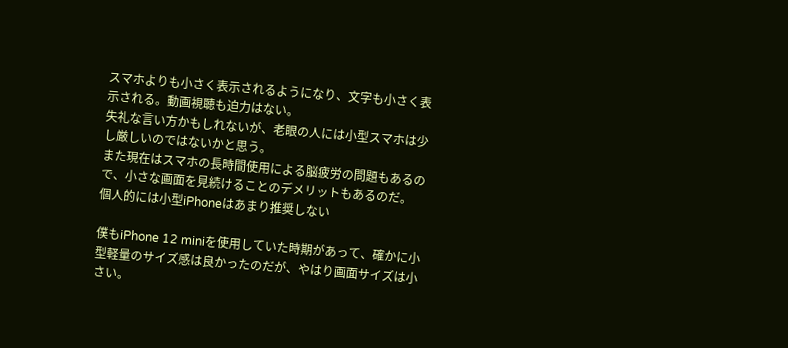スマホよりも小さく表示されるようになり、文字も小さく表示される。動画視聴も迫力はない。
失礼な言い方かもしれないが、老眼の人には小型スマホは少し厳しいのではないかと思う。
また現在はスマホの長時間使用による脳疲労の問題もあるので、小さな画面を見続けることのデメリットもあるのだ。
個人的には小型iPhoneはあまり推奨しない

僕もiPhone 12 miniを使用していた時期があって、確かに小型軽量のサイズ感は良かったのだが、やはり画面サイズは小さい。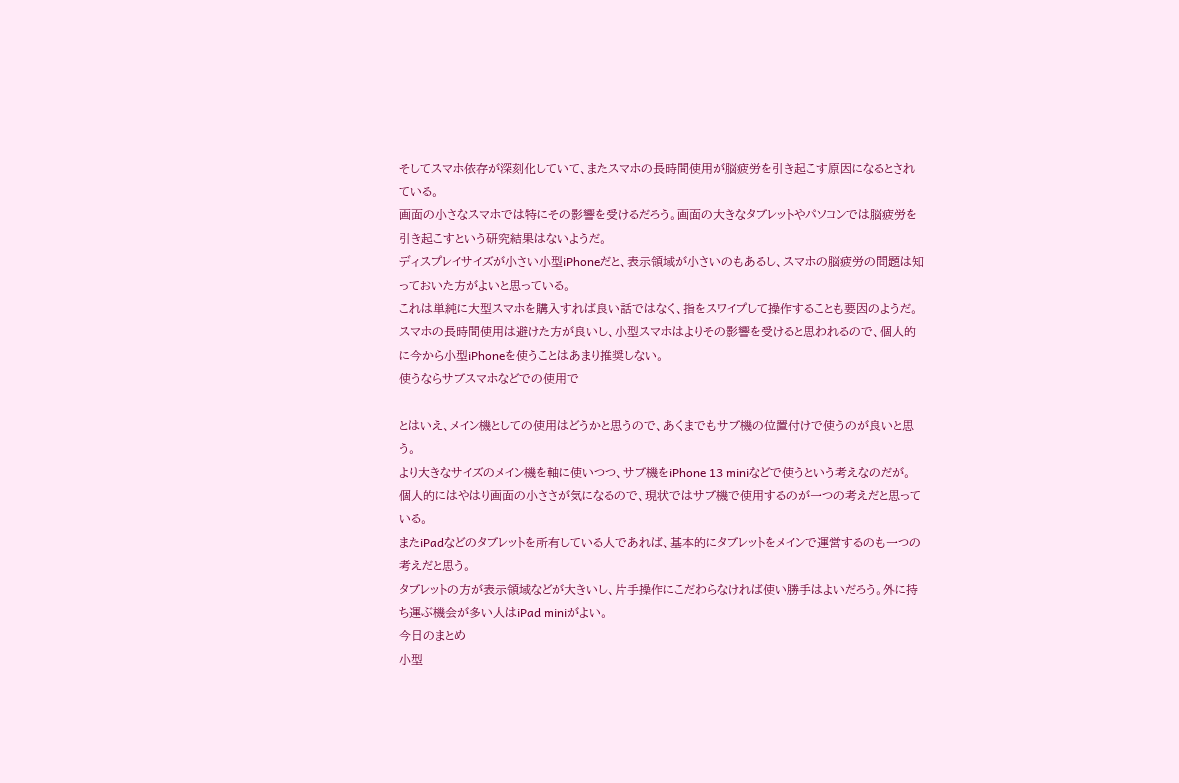そしてスマホ依存が深刻化していて、またスマホの長時間使用が脳疲労を引き起こす原因になるとされている。
画面の小さなスマホでは特にその影響を受けるだろう。画面の大きなタブレットやパソコンでは脳疲労を引き起こすという研究結果はないようだ。
ディスプレイサイズが小さい小型iPhoneだと、表示領域が小さいのもあるし、スマホの脳疲労の問題は知っておいた方がよいと思っている。
これは単純に大型スマホを購入すれば良い話ではなく、指をスワイプして操作することも要因のようだ。
スマホの長時間使用は避けた方が良いし、小型スマホはよりその影響を受けると思われるので、個人的に今から小型iPhoneを使うことはあまり推奨しない。
使うならサブスマホなどでの使用で

とはいえ、メイン機としての使用はどうかと思うので、あくまでもサブ機の位置付けで使うのが良いと思う。
より大きなサイズのメイン機を軸に使いつつ、サブ機をiPhone 13 miniなどで使うという考えなのだが。
個人的にはやはり画面の小ささが気になるので、現状ではサブ機で使用するのが一つの考えだと思っている。
またiPadなどのタブレットを所有している人であれば、基本的にタブレットをメインで運営するのも一つの考えだと思う。
タブレットの方が表示領域などが大きいし、片手操作にこだわらなければ使い勝手はよいだろう。外に持ち運ぶ機会が多い人はiPad miniがよい。
今日のまとめ
小型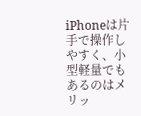iPhoneは片手で操作しやすく、小型軽量でもあるのはメリッ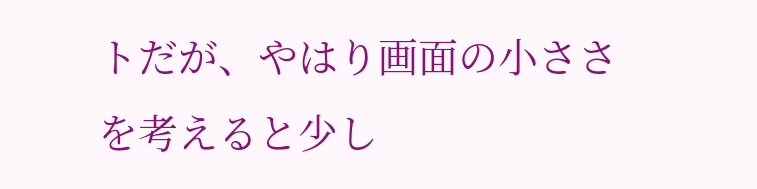トだが、やはり画面の小ささを考えると少し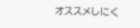オススメしにく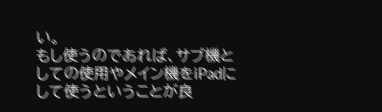い。
もし使うのであれば、サブ機としての使用やメイン機をiPadにして使うということが良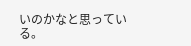いのかなと思っている。